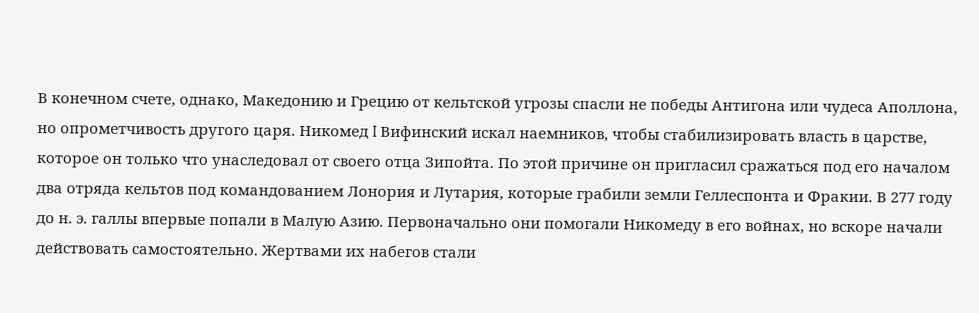В конечном счете, однако, Македонию и Грецию от кельтской угрозы спасли не победы Антигона или чудеса Аполлона, но опрометчивость другого царя. Никомед I Вифинский искал наемников, чтобы стабилизировать власть в царстве, которое он только что унаследовал от своего отца Зипойта. По этой причине он пригласил сражаться под его началом два отряда кельтов под командованием Лонория и Лутария, которые грабили земли Геллеспонта и Фракии. В 277 году до н. э. галлы впервые попали в Малую Азию. Первоначально они помогали Никомеду в его войнах, но вскоре начали действовать самостоятельно. Жертвами их набегов стали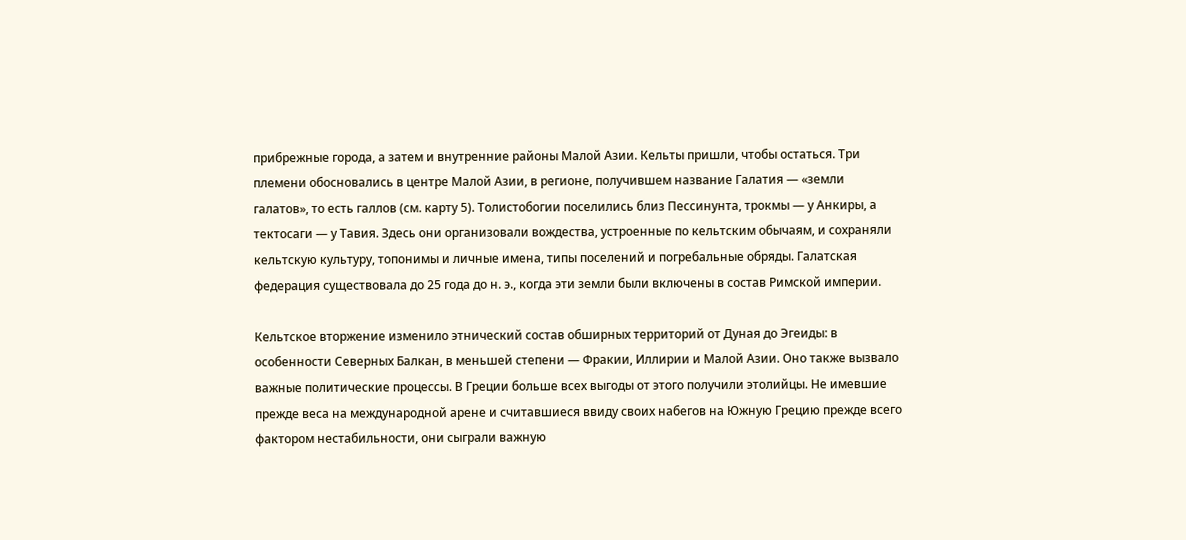прибрежные города, а затем и внутренние районы Малой Азии. Кельты пришли, чтобы остаться. Три племени обосновались в центре Малой Азии, в регионе, получившем название Галатия — «земли галатов», то есть галлов (см. карту 5). Толистобогии поселились близ Пессинунта, трокмы — у Анкиры, а тектосаги — у Тавия. Здесь они организовали вождества, устроенные по кельтским обычаям, и сохраняли кельтскую культуру, топонимы и личные имена, типы поселений и погребальные обряды. Галатская федерация существовала до 25 года до н. э., когда эти земли были включены в состав Римской империи.

Кельтское вторжение изменило этнический состав обширных территорий от Дуная до Эгеиды: в особенности Северных Балкан, в меньшей степени — Фракии, Иллирии и Малой Азии. Оно также вызвало важные политические процессы. В Греции больше всех выгоды от этого получили этолийцы. Не имевшие прежде веса на международной арене и считавшиеся ввиду своих набегов на Южную Грецию прежде всего фактором нестабильности, они сыграли важную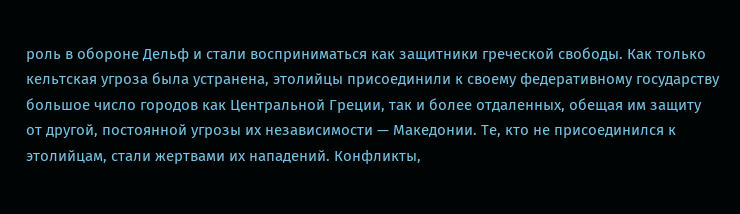роль в обороне Дельф и стали восприниматься как защитники греческой свободы. Как только кельтская угроза была устранена, этолийцы присоединили к своему федеративному государству большое число городов как Центральной Греции, так и более отдаленных, обещая им защиту от другой, постоянной угрозы их независимости — Македонии. Те, кто не присоединился к этолийцам, стали жертвами их нападений. Конфликты,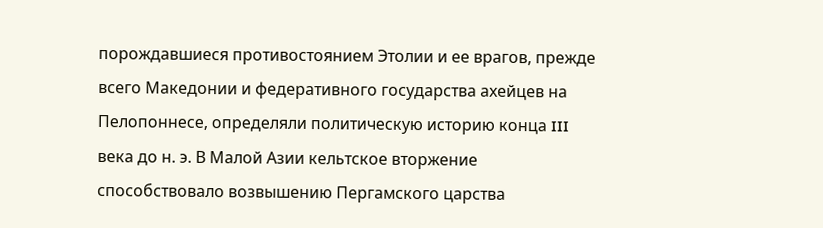порождавшиеся противостоянием Этолии и ее врагов, прежде всего Македонии и федеративного государства ахейцев на Пелопоннесе, определяли политическую историю конца III века до н. э. В Малой Азии кельтское вторжение способствовало возвышению Пергамского царства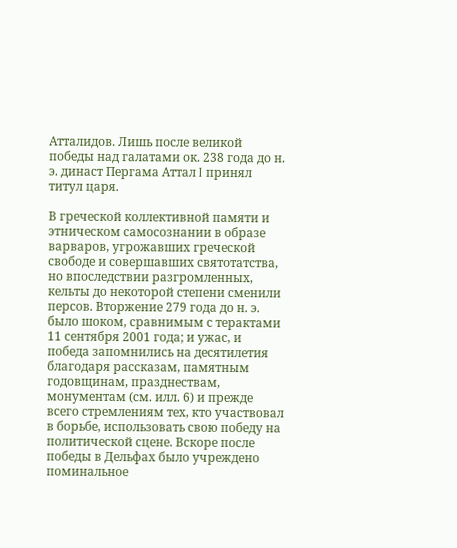Атталидов. Лишь после великой победы над галатами ок. 238 года до н. э. династ Пергама Аттал I принял титул царя.

В греческой коллективной памяти и этническом самосознании в образе варваров, угрожавших греческой свободе и совершавших святотатства, но впоследствии разгромленных, кельты до некоторой степени сменили персов. Вторжение 279 года до н. э. было шоком, сравнимым с терактами 11 сентября 2001 года; и ужас, и победа запомнились на десятилетия благодаря рассказам, памятным годовщинам, празднествам, монументам (см. илл. 6) и прежде всего стремлениям тех, кто участвовал в борьбе, использовать свою победу на политической сцене. Вскоре после победы в Дельфах было учреждено поминальное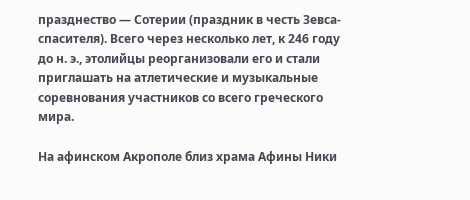празднество — Сотерии (праздник в честь Зевса-спасителя). Всего через несколько лет, к 246 году до н. э., этолийцы реорганизовали его и стали приглашать на атлетические и музыкальные соревнования участников со всего греческого мира.

На афинском Акрополе близ храма Афины Ники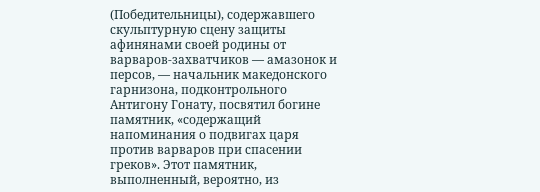(Победительницы), содержавшего скульптурную сцену защиты афинянами своей родины от варваров-захватчиков — амазонок и персов, — начальник македонского гарнизона, подконтрольного Антигону Гонату, посвятил богине памятник, «содержащий напоминания о подвигах царя против варваров при спасении греков». Этот памятник, выполненный, вероятно, из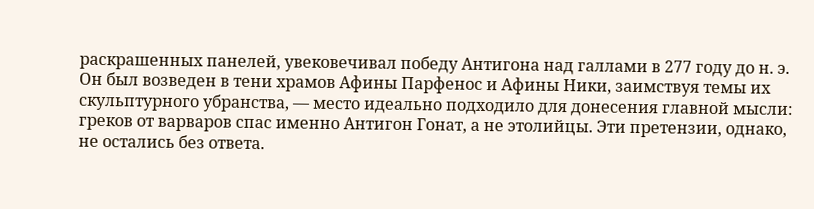раскрашенных панелей, увековечивал победу Антигона над галлами в 277 году до н. э. Он был возведен в тени храмов Афины Парфенос и Афины Ники, заимствуя темы их скульптурного убранства, — место идеально подходило для донесения главной мысли: греков от варваров спас именно Антигон Гонат, а не этолийцы. Эти претензии, однако, не остались без ответа.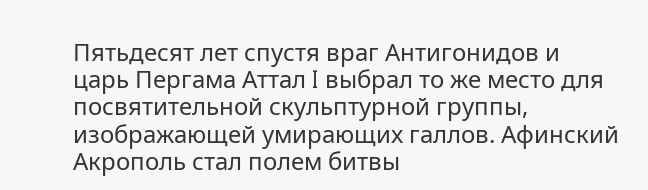Пятьдесят лет спустя враг Антигонидов и царь Пергама Аттал I выбрал то же место для посвятительной скульптурной группы, изображающей умирающих галлов. Афинский Акрополь стал полем битвы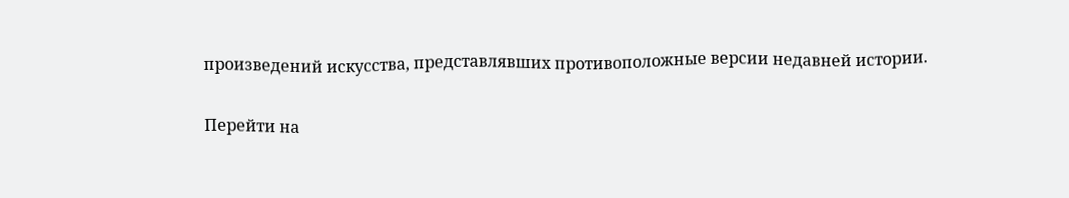произведений искусства, представлявших противоположные версии недавней истории.

Перейти на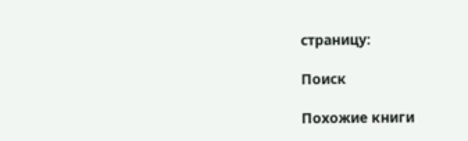страницу:

Поиск

Похожие книги